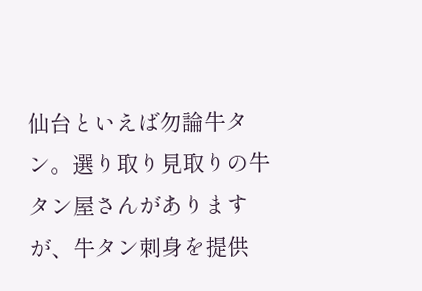仙台といえば勿論牛タン。選り取り見取りの牛タン屋さんがありますが、牛タン刺身を提供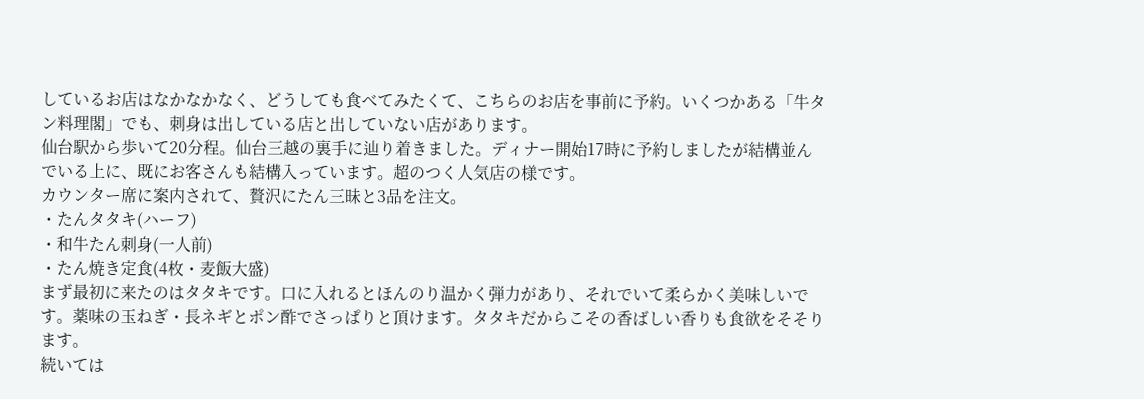しているお店はなかなかなく、どうしても食べてみたくて、こちらのお店を事前に予約。いくつかある「牛タン料理閣」でも、刺身は出している店と出していない店があります。
仙台駅から歩いて20分程。仙台三越の裏手に辿り着きました。ディナー開始17時に予約しましたが結構並んでいる上に、既にお客さんも結構入っています。超のつく人気店の様です。
カウンター席に案内されて、贅沢にたん三昧と3品を注文。
・たんタタキ(ハーフ)
・和牛たん刺身(一人前)
・たん焼き定食(4枚・麦飯大盛)
まず最初に来たのはタタキです。口に入れるとほんのり温かく弾力があり、それでいて柔らかく美味しいです。薬味の玉ねぎ・長ネギとポン酢でさっぱりと頂けます。タタキだからこその香ばしい香りも食欲をそそります。
続いては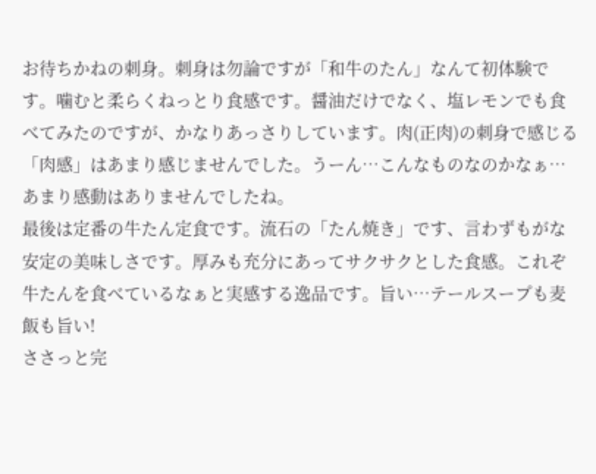お待ちかねの刺身。刺身は勿論ですが「和牛のたん」なんて初体験です。噛むと柔らくねっとり食感です。醤油だけでなく、塩レモンでも食べてみたのですが、かなりあっさりしています。肉(正肉)の刺身で感じる「肉感」はあまり感じませんでした。うーん…こんなものなのかなぁ…あまり感動はありませんでしたね。
最後は定番の牛たん定食です。流石の「たん焼き」です、言わずもがな安定の美味しさです。厚みも充分にあってサクサクとした食感。これぞ牛たんを食べているなぁと実感する逸品です。旨い…テールスープも麦飯も旨い!
ささっと完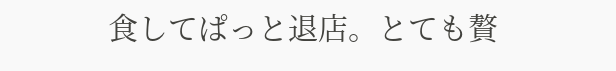食してぱっと退店。とても贅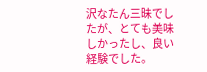沢なたん三昧でしたが、とても美味しかったし、良い経験でした。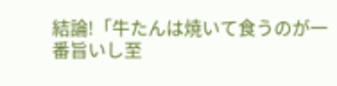結論!「牛たんは焼いて食うのが一番旨いし至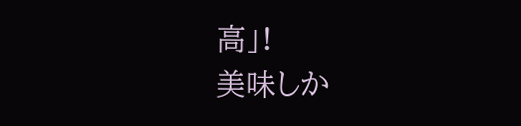高」!
美味しか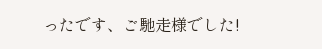ったです、ご馳走様でした!